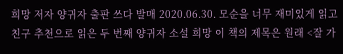희망 저자 양귀자 출판 쓰다 발매 2020.06.30. 모순을 너무 재미있게 읽고 친구 추천으로 읽은 두 번째 양귀자 소설 희망 이 책의 제목은 원래 <잘 가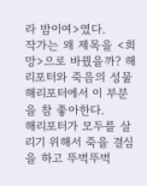라 밤이여>였다.
작가는 왜 제목을 <희망>으로 바꿨을까? 해리포터와 죽음의 성물 해리포터에서 이 부분을 참 좋아한다.
해리포터가 모두를 살리기 위해서 죽을 결심을 하고 뚜벅뚜벅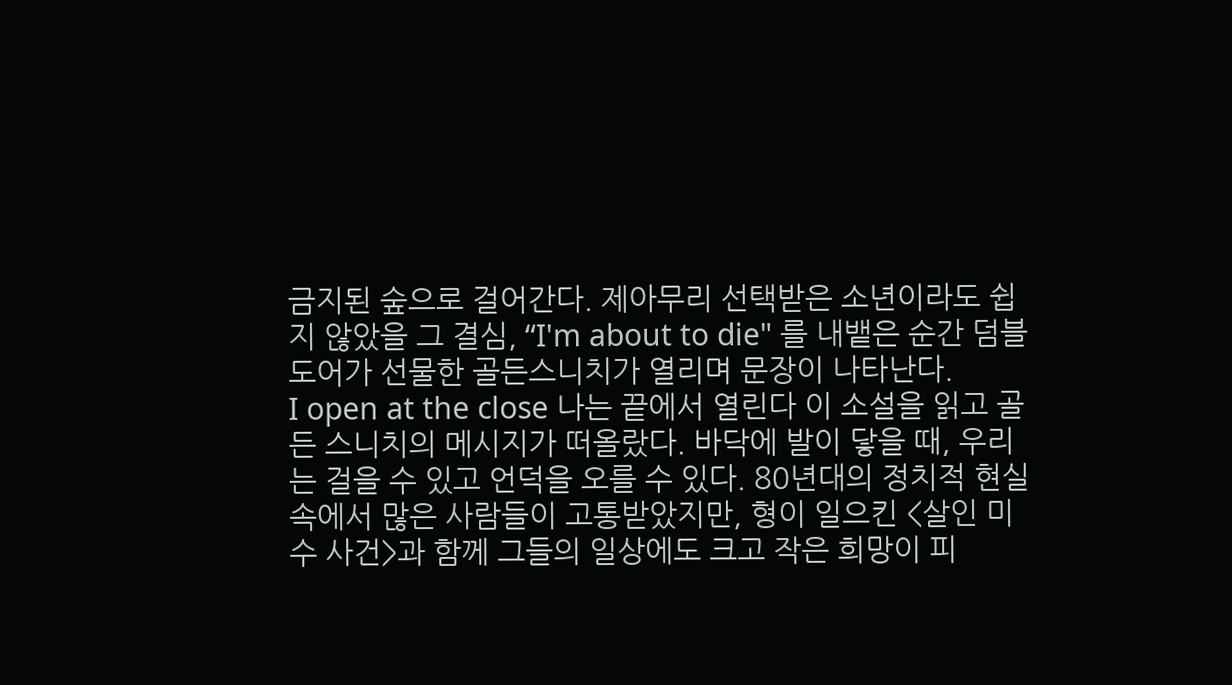금지된 숲으로 걸어간다. 제아무리 선택받은 소년이라도 쉽지 않았을 그 결심, “I'm about to die" 를 내뱉은 순간 덤블도어가 선물한 골든스니치가 열리며 문장이 나타난다.
I open at the close 나는 끝에서 열린다 이 소설을 읽고 골든 스니치의 메시지가 떠올랐다. 바닥에 발이 닿을 때, 우리는 걸을 수 있고 언덕을 오를 수 있다. 80년대의 정치적 현실 속에서 많은 사람들이 고통받았지만, 형이 일으킨 <살인 미수 사건>과 함께 그들의 일상에도 크고 작은 희망이 피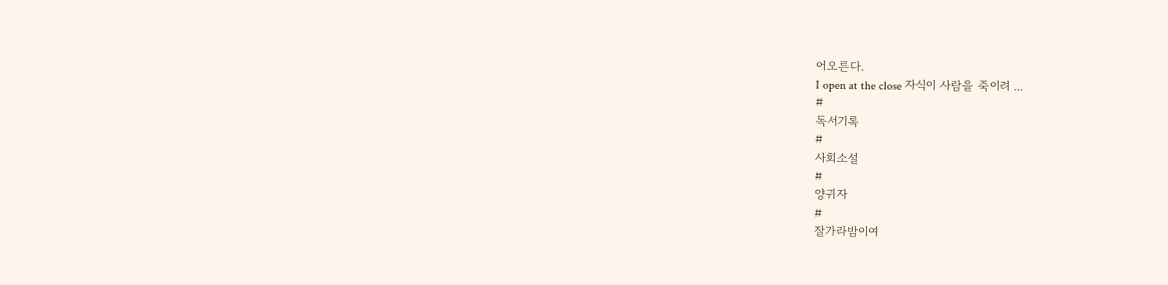어오른다.
I open at the close 자식이 사람을 죽이려 ...
#
독서기록
#
사회소설
#
양귀자
#
잘가라밤이여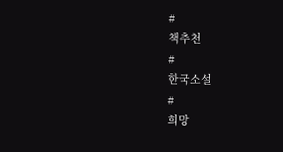#
책추천
#
한국소설
#
희망